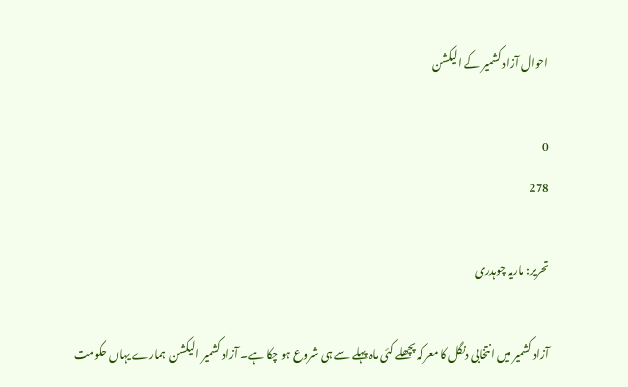احوال آزاد کشمیر کے الیکشن

0
278

تحریر: ماریہ چوہدری

آزاد کشمیر میں انتخابی دنگل کا معرکہ پچھلے کئی ماہ پہلے سے ہی شروع ہو چکا ہے۔ آزاد کشمیر الیکشن  ہمارے یہاں حکومت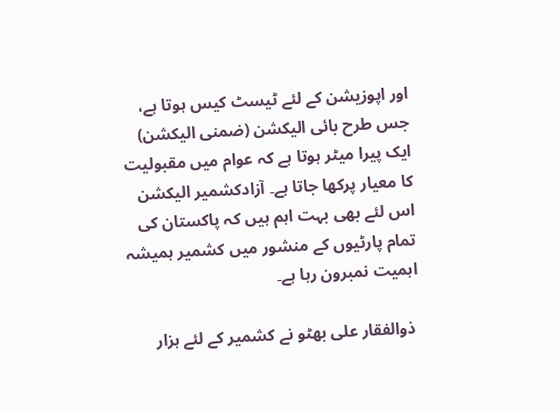اور اپوزیشن کے لئے ٹیسٹ کیس ہوتا ہے، جس طرح بائی الیکشن (ضمنی الیکشن) ایک پیرا میٹر ہوتا ہے کہ عوام میں مقبولیت کا معیار پرکھا جاتا ہے۔ آزادکشمیر الیکشن اس لئے بھی بہت اہم ہیں کہ پاکستان کی تمام پارٹیوں کے منشور میں کشمیر ہمیشہ اہمیت نمبرون رہا ہے۔

 ذوالفقار علی بھٹو نے کشمیر کے لئے ہزار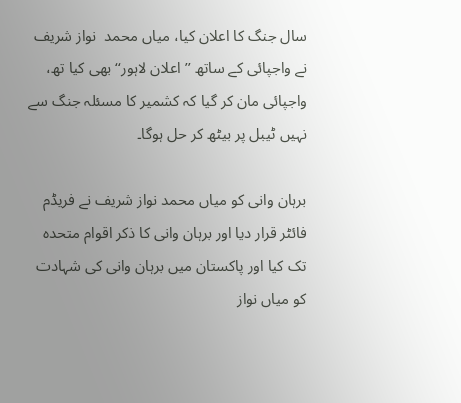سال جنگ کا اعلان کیا، میاں محمد  نواز شریف نے واجپائی کے ساتھ ’’اعلان لاہور‘‘ بھی کیا تھ، واجپائی مان کر گیا کہ کشمیر کا مسئلہ جنگ سے نہیں ٹیبل پر بیٹھ کر حل ہوگا۔

برہان وانی کو میاں محمد نواز شریف نے فریڈم فائٹر قرار دیا اور برہان وانی کا ذکر اقوام متحدہ تک کیا اور پاکستان میں برہان وانی کی شہادت کو میاں نواز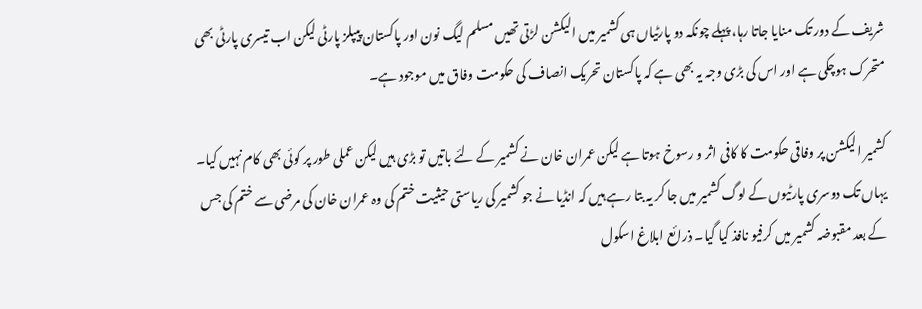شریف کے دور تک منایا جاتا رہا، پہلے چونکہ دو پارٹیاں ہی کشمیر میں الیکشن لڑتی تھیں مسلم لیگ نون اور پاکستان پیپلز پارٹی لیکن اب تیسری پارٹی بھی متحرک ہوچکی ہے اور اس کی بڑی وجہ یہ بھی ہے کہ پاکستان تحریک انصاف کی حکومت وفاق میں موجود ہے۔

کشمیر الیکشن پر وفاقی حکومت کا کافی اثر و رسوخ ہوتا ہے لیکن عمران خان نے کشمیر کے لئے باتیں تو بڑی ہیں لیکن عملی طور پر کوئی بھی کام نہیں کیا۔ یہاں تک دوسری پارٹیوں کے لوگ کشمیر میں جا کر یہ بتا رہے ہیں کہ انڈیا نے جو کشمیر کی ریاستی حیثیت ختم کی وہ عمران خان کی مرضی سے ختم کی جس کے بعد مقبوضہ کشمیر میں کرفیو نافذ کیا گیا۔ ذرائع ابلاغ اسکول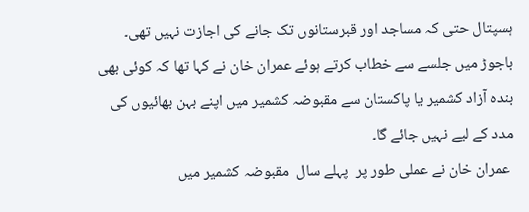ہسپتال حتی کہ مساجد اور قبرستانوں تک جانے کی اجازت نہیں تھی۔
باجوڑ میں جلسے سے خطاب کرتے ہوئے عمران خان نے کہا تھا کہ کوئی بھی بندہ آزاد کشمیر یا پاکستان سے مقبوضہ کشمیر میں اپنے بہن بھائیوں کی مدد کے لیے نہیں جائے گا۔
 عمران خان نے عملی طور پر  پہلے سال  مقبوضہ کشمیر میں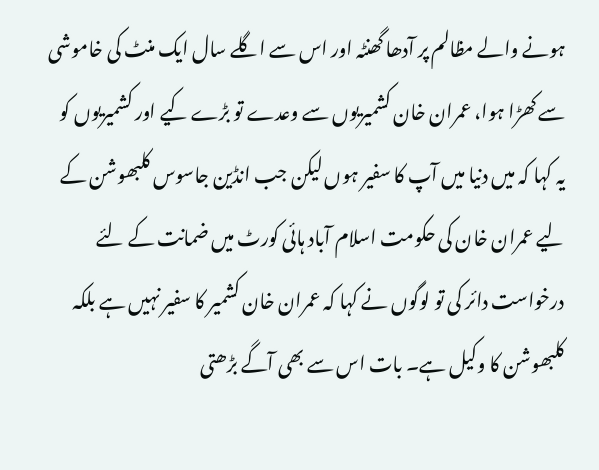ہونے والے مظالم پر آدھا گھنٹہ اور اس سے اگلے سال ایک منٹ کی خاموشی سے کھڑا ہوا، عمران خان کشمیریوں سے وعدے تو بڑے کیے اور کشمیریوں کو یہ کہا کہ میں دنیا میں آپ کا سفیر ہوں لیکن جب انڈین جاسوس کلبھوشن کے لیے عمران خان کی حکومت اسلام آباد ہائی کورٹ میں ضمانت کے لئے درخواست دائر کی تو لوگوں نے کہا کہ عمران خان کشمیر کا سفیر نہیں ہے بلکہ کلبھوشن کا وکیل ہے۔ بات اس سے بھی آگے بڑھتی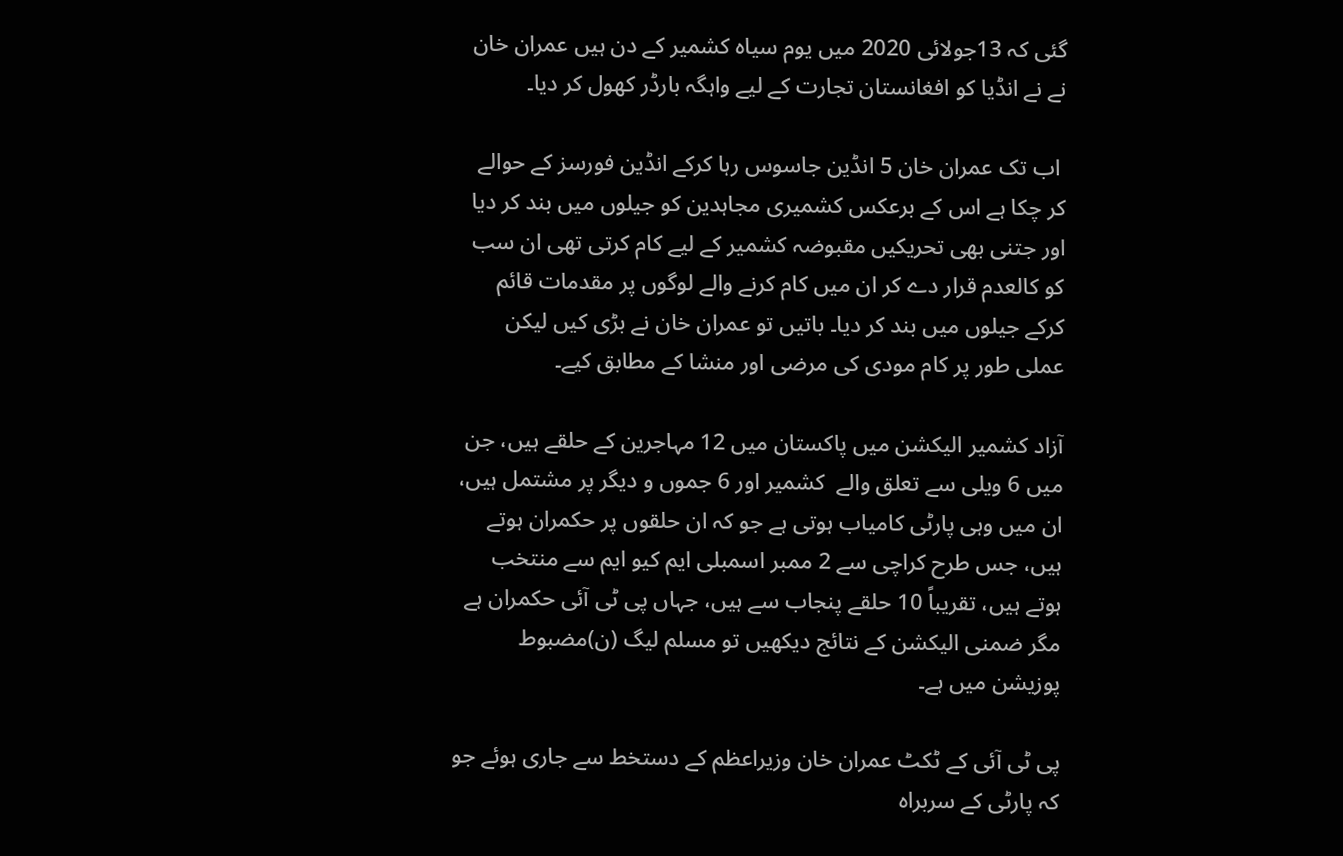گئی کہ 13جولائی 2020 میں یوم سیاہ کشمیر کے دن ہیں عمران خان نے نے انڈیا کو افغانستان تجارت کے لیے واہگہ بارڈر کھول کر دیا۔

 اب تک عمران خان 5 انڈین جاسوس رہا کرکے انڈین فورسز کے حوالے کر چکا ہے اس کے برعکس کشمیری مجاہدین کو جیلوں میں بند کر دیا اور جتنی بھی تحریکیں مقبوضہ کشمیر کے لیے کام کرتی تھی ان سب کو کالعدم قرار دے کر ان میں کام کرنے والے لوگوں پر مقدمات قائم کرکے جیلوں میں بند کر دیا۔ باتیں تو عمران خان نے بڑی کیں لیکن عملی طور پر کام مودی کی مرضی اور منشا کے مطابق کیے۔

آزاد کشمیر الیکشن میں پاکستان میں 12 مہاجرین کے حلقے ہیں، جن میں 6 ویلی سے تعلق والے  کشمیر اور 6 جموں و دیگر پر مشتمل ہیں، ان میں وہی پارٹی کامیاب ہوتی ہے جو کہ ان حلقوں پر حکمران ہوتے ہیں، جس طرح کراچی سے 2 ممبر اسمبلی ایم کیو ایم سے منتخب ہوتے ہیں، تقریباً 10 حلقے پنجاب سے ہیں، جہاں پی ٹی آئی حکمران ہے مگر ضمنی الیکشن کے نتائج دیکھیں تو مسلم لیگ (ن)مضبوط پوزیشن میں ہے۔

پی ٹی آئی کے ٹکٹ عمران خان وزیراعظم کے دستخط سے جاری ہوئے جو کہ پارٹی کے سربراہ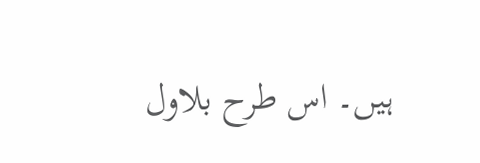ہیں۔ اس طرح بلاول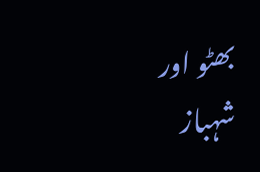بھٹو اور شہباز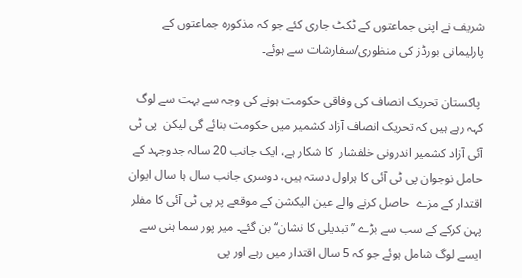شریف نے اپنی جماعتوں کے ٹکٹ جاری کئے جو کہ مذکورہ جماعتوں کے پارلیمانی بورڈز کی منظوری/سفارشات سے ہوئے۔

 پاکستان تحریک انصاف کی وفاقی حکومت ہونے کی وجہ سے بہت سے لوگ کہہ رہے ہیں کہ تحریک انصاف آزاد کشمیر میں حکومت بنائے گی لیکن  پی ٹی آئی آزاد کشمیر اندرونی خلفشار  کا شکار ہے، ایک جانب 20 سالہ جدوجہد کے حامل نوجوان پی ٹی آئی کا ہراول دستہ ہیں، دوسری جانب سال ہا سال ایوان اقتدار کے مزے  حاصل کرنے والے عین الیکشن کے موقعے پر پی ٹی آئی کا مفلر پہن کرکے کے سب سے بڑے ’’تبدیلی کا نشان‘‘ بن گئے۔ میر پور سما ہنی سے ایسے لوگ شامل ہوئے جو کہ 5 سال اقتدار میں رہے اور پی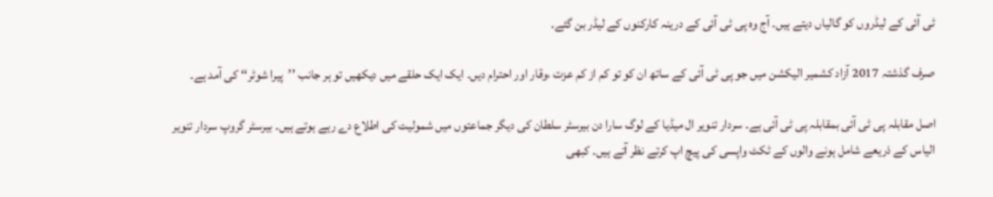ٹی آئی کے لیڈروں کو گالیاں دیتے ہیں۔ آج وہ پی ٹی آئی کے درینہ کارکنوں کے لیڈر بن گئے۔

صرف گذشتہ 2017 آزاد کشمیر الیکشن میں جو پی ٹی آئی کے ساتھ ان کو تو کم از کم عزت ،وقار اور احترام دیں۔ ایک ایک حلقے میں دیکھیں تو ہر جانب ’’پیرا شوٹر‘‘ کی آمد ہے۔

اصل مقابلہ پی ٹی آئی بمقابلہ پی ٹی آئی ہے۔ سردار تنویر ال میڈیا کے لوگ سارا دن بیرسٹر سلطان کی دیگر جماعتوں میں شمولیت کی اطلاع دے رہے ہوتے ہیں۔ بیرسٹر گروپ سردار تنویر الیاس کے ذریعے شامل ہونے والوں کے ٹکٹ واپسی کی پیچ اپ کرتے نظر آتے ہیں۔ کبھی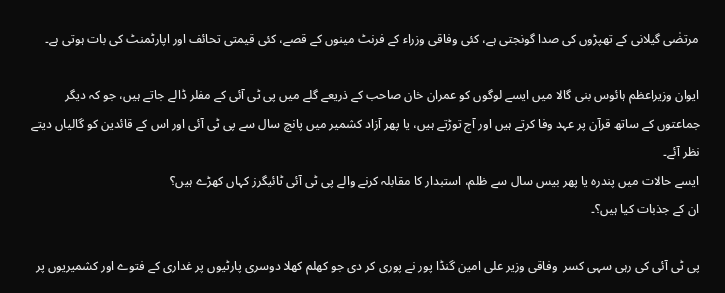مرتضٰی گیلانی کے تھپڑوں کی صدا گونجتی ہے، کئی وفاقی وزراء کے فرنٹ مینوں کے قصے، کئی قیمتی تحائف اور اپارٹمنٹ کی بات ہوتی ہے۔

ایوان وزیراعظم ہائوس بنی گالا میں ایسے لوگوں کو عمران خان صاحب کے ذریعے گلے میں پی ٹی آئی کے مفلر ڈالے جاتے ہیں، جو کہ دیگر جماعتوں کے ساتھ قرآن پر عہد وفا کرتے ہیں اور آج توڑتے ہیں، یا پھر آزاد کشمیر میں پانچ سال سے پی ٹی آئی اور اس کے قائدین کو گالیاں دیتے نظر آئے۔
ایسے حالات میں پندرہ یا پھر بیس سال سے ظلم، استبدار کا مقابلہ کرنے والے پی ٹی آئی ٹائیگرز کہاں کھڑے ہیں؟
ان کے جذبات کیا ہیں؟۔

پی ٹی آئی کی رہی سہی کسر  وفاقی وزیر علی امین گنڈا پور نے پوری کر دی جو کھلم کھلا دوسری پارٹیوں پر غداری کے فتوے اور کشمیریوں پر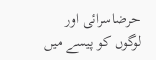حرضاسرائی اور لوگوں کو پیسے میں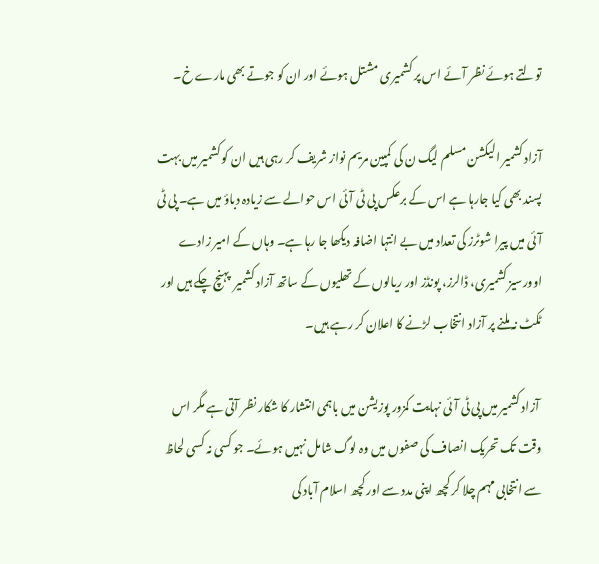تولتے ہوئے نظر آئے اس پر کشمیری مشتل ہوئے اور ان کو جوتے بھی مارے خ۔

آزاد کشمیر الیکشن مسلم لیگ ن کی کمپین مریم نواز شریف کر رہی ہیں ان کو کشمیر میں بہت پسند بھی کیا جارہا ہے اس کے برعکس پی ٹی آئی اس حوالے سے زیادہ دباؤ میں ہے۔ پی ٹی آئی میں پیرا شوٹرز کی تعداد میں بے انتہا اضافہ دیکھا جا رہا ہے۔ وہاں کے امیر زادے اوورسیز کشمیری، ڈالرز، پونڈز اور ریالوں کے تھلیوں کے ساتھ آزاد کشمیر  پہنچ چکے ہیں اور ٹکٹ نہ ملنے پر آزاد انتخاب لڑنے کا اعلان کر رہے ہیں۔

 آزاد کشمیر میں پی ٹی آئی نہایت کمزور پوزیشن میں باہمی انتشار کا شکار نظر آتی ہے مگر اس وقت تک تحریک انصاف کی صفوں میں وہ لوگ شامل نہیں ہوئے۔ جو کسی نہ کسی لحاظ سے انتخابی مہم چلا کر کچھ اپنی مدد سے اور کچھ اسلام آباد کی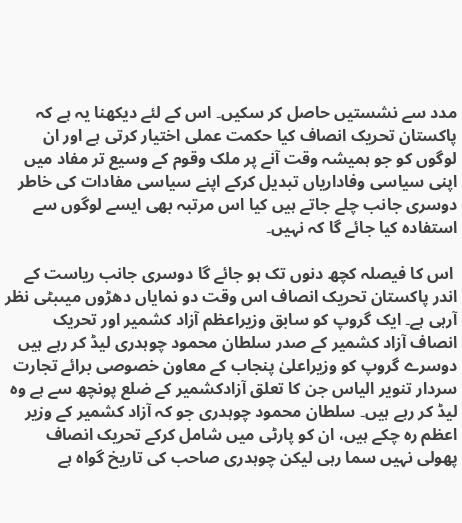مدد سے نشستیں حاصل کر سکیں۔ اس کے لئے دیکھنا یہ ہے کہ پاکستان تحریک انصاف کیا حکمت عملی اختیار کرتی ہے اور ان لوگوں کو جو ہمیشہ وقت آنے پر ملک وقوم کے وسیع تر مفاد میں اپنی سیاسی وفاداریاں تبدیل کرکے اپنے سیاسی مفادات کی خاطر دوسری جانب چلے جاتے ہیں کیا اس مرتبہ بھی ایسے لوگوں سے استفادہ کیا جائے گا کہ نہیں۔

 اس کا فیصلہ کچھ دنوں تک ہو جائے گا دوسری جانب ریاست کے اندر پاکستان تحریک انصاف اس وقت دو نمایاں دھڑوں میںبٹی نظر آرہی ہے۔ ایک گروپ کو سابق وزیراعظم آزاد کشمیر اور تحریک انصاف آزاد کشمیر کے صدر سلطان محمود چوہدری لیڈ کر رہے ہیں دوسرے گروپ کو وزیراعلیٰ پنجاب کے معاون خصوصی برائے تجارت سردار تنویر الیاس جن کا تعلق آزادکشمیر کے ضلع پونچھ سے ہے وہ لیڈ کر رہے ہیں۔ سلطان محمود چوہدری جو کہ آزاد کشمیر کے وزیر اعظم رہ چکے ہیں، ان کو پارٹی میں شامل کرکے تحریک انصاف پھولی نہیں سما رہی لیکن چوہدری صاحب کی تاریخ گواہ ہے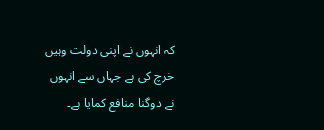کہ انہوں نے اپنی دولت وہیں خرچ کی ہے جہاں سے انہوں نے دوگنا منافع کمایا ہے۔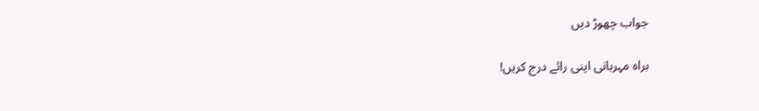جواب چھوڑ دیں

براہ مہربانی اپنی رائے درج کریں!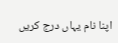اپنا نام یہاں درج کریں